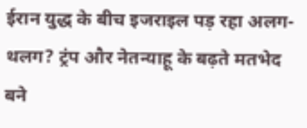ईरान युद्ध के बीच इजराइल पड़ रहा अलग-थलग? ट्रंप और नेतन्याहू के बढ़ते मतभेद बने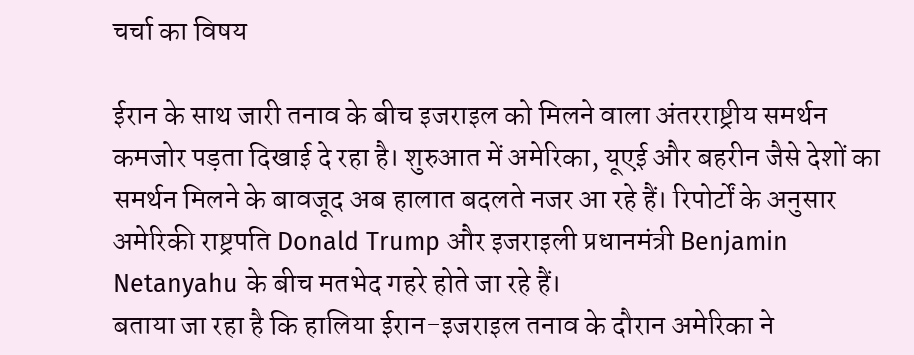चर्चा का विषय

ईरान के साथ जारी तनाव के बीच इजराइल को मिलने वाला अंतरराष्ट्रीय समर्थन कमजोर पड़ता दिखाई दे रहा है। शुरुआत में अमेरिका, यूएई और बहरीन जैसे देशों का समर्थन मिलने के बावजूद अब हालात बदलते नजर आ रहे हैं। रिपोर्टों के अनुसार अमेरिकी राष्ट्रपति Donald Trump और इजराइली प्रधानमंत्री Benjamin Netanyahu के बीच मतभेद गहरे होते जा रहे हैं।
बताया जा रहा है कि हालिया ईरान-इजराइल तनाव के दौरान अमेरिका ने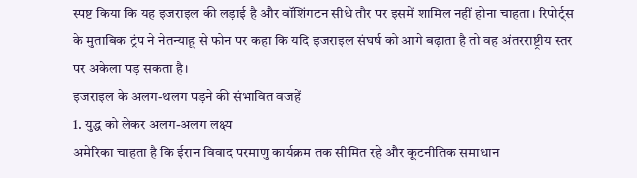स्पष्ट किया कि यह इजराइल की लड़ाई है और वॉशिंगटन सीधे तौर पर इसमें शामिल नहीं होना चाहता। रिपोर्ट्स के मुताबिक ट्रंप ने नेतन्याहू से फोन पर कहा कि यदि इजराइल संघर्ष को आगे बढ़ाता है तो वह अंतरराष्ट्रीय स्तर पर अकेला पड़ सकता है।
इजराइल के अलग-थलग पड़ने की संभावित वजहें
1. युद्ध को लेकर अलग-अलग लक्ष्य
अमेरिका चाहता है कि ईरान विवाद परमाणु कार्यक्रम तक सीमित रहे और कूटनीतिक समाधान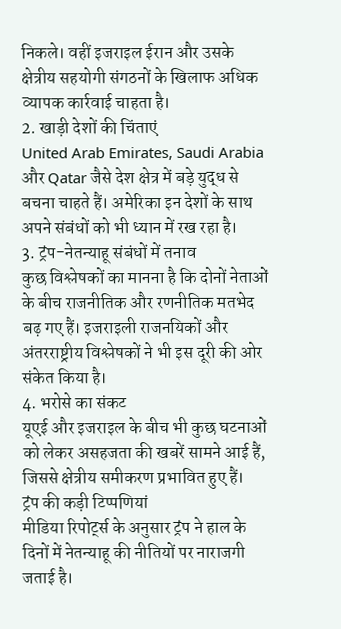निकले। वहीं इजराइल ईरान और उसके क्षेत्रीय सहयोगी संगठनों के खिलाफ अधिक व्यापक कार्रवाई चाहता है।
2. खाड़ी देशों की चिंताएं
United Arab Emirates, Saudi Arabia और Qatar जैसे देश क्षेत्र में बड़े युद्ध से बचना चाहते हैं। अमेरिका इन देशों के साथ अपने संबंधों को भी ध्यान में रख रहा है।
3. ट्रंप-नेतन्याहू संबंधों में तनाव
कुछ विश्लेषकों का मानना है कि दोनों नेताओं के बीच राजनीतिक और रणनीतिक मतभेद बढ़ गए हैं। इजराइली राजनयिकों और अंतरराष्ट्रीय विश्लेषकों ने भी इस दूरी की ओर संकेत किया है।
4. भरोसे का संकट
यूएई और इजराइल के बीच भी कुछ घटनाओं को लेकर असहजता की खबरें सामने आई हैं, जिससे क्षेत्रीय समीकरण प्रभावित हुए हैं।
ट्रंप की कड़ी टिप्पणियां
मीडिया रिपोर्ट्स के अनुसार ट्रंप ने हाल के दिनों में नेतन्याहू की नीतियों पर नाराजगी जताई है।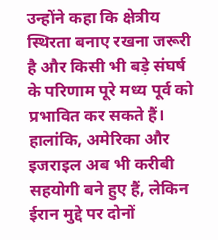उन्होंने कहा कि क्षेत्रीय स्थिरता बनाए रखना जरूरी है और किसी भी बड़े संघर्ष के परिणाम पूरे मध्य पूर्व को प्रभावित कर सकते हैं।
हालांकि, अमेरिका और इजराइल अब भी करीबी सहयोगी बने हुए हैं, लेकिन ईरान मुद्दे पर दोनों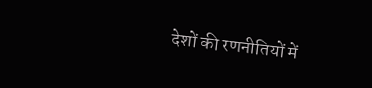देशों की रणनीतियों में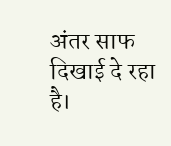अंतर साफ दिखाई दे रहा है।